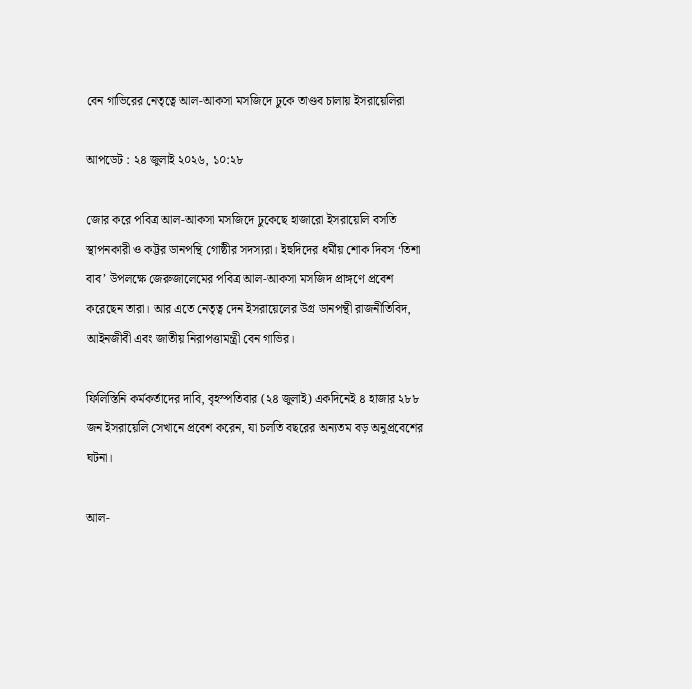বেন গাভিরের নেতৃত্বে আল-আকসা মসজিদে ঢুকে তাণ্ডব চালায় ইসরায়েলিরা

আপডেট : ২৪ জুলাই ২০২৬, ১০:২৮

জোর করে পবিত্র আল-আকসা মসজিদে ঢুকেছে হাজারো ইসরায়েলি বসতি স্থাপনকারী ও কট্টর ডানপন্থি গোষ্ঠীর সদস্যরা। ইহুদিদের ধর্মীয় শোক দিবস ‘তিশা বাব’ উপলক্ষে জেরুজালেমের পবিত্র আল-আকসা মসজিদ প্রাঙ্গণে প্রবেশ করেছেন তারা। আর এতে নেতৃত্ব দেন ইসরায়েলের উগ্র ডানপন্থী রাজনীতিবিদ, আইনজীবী এবং জাতীয় নিরাপত্তামন্ত্রী বেন গাভির।

ফিলিস্তিনি কর্মকর্তাদের দাবি, বৃহস্পতিবার (২৪ জুলাই) একদিনেই ৪ হাজার ২৮৮ জন ইসরায়েলি সেখানে প্রবেশ করেন, যা চলতি বছরের অন্যতম বড় অনুপ্রবেশের ঘটনা।

আল-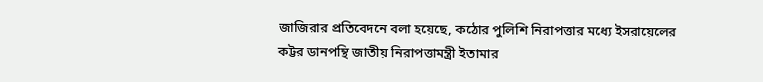জাজিরার প্রতিবেদনে বলা হয়েছে, কঠোর পুলিশি নিরাপত্তার মধ্যে ইসরায়েলের কট্টর ডানপন্থি জাতীয় নিরাপত্তামন্ত্রী ইতামার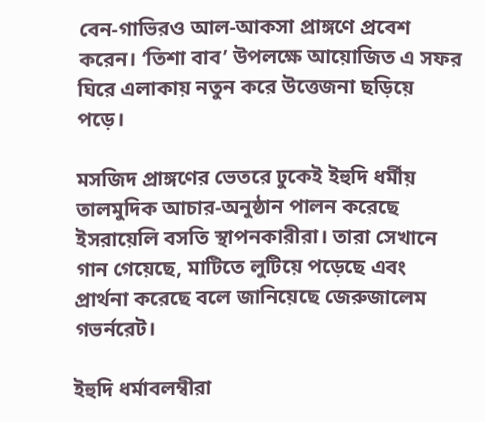বেন-গাভিরও আল-আকসা প্রাঙ্গণে প্রবেশ করেন। ‘তিশা বাব’ উপলক্ষে আয়োজিত এ সফর ঘিরে এলাকায় নতুন করে উত্তেজনা ছড়িয়ে পড়ে।

মসজিদ প্রাঙ্গণের ভেতরে ঢুকেই ইহুদি ধর্মীয় তালমুদিক আচার-অনুষ্ঠান পালন করেছে ইসরায়েলি বসতি স্থাপনকারীরা। তারা সেখানে গান গেয়েছে, মাটিতে লুটিয়ে পড়েছে এবং প্রার্থনা করেছে বলে জানিয়েছে জেরুজালেম গভর্নরেট।

ইহুদি ধর্মাবলম্বীরা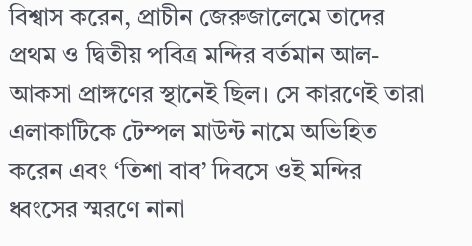বিশ্বাস করেন, প্রাচীন জেরুজালেমে তাদের প্রথম ও দ্বিতীয় পবিত্র মন্দির বর্তমান আল-আকসা প্রাঙ্গণের স্থানেই ছিল। সে কারণেই তারা এলাকাটিকে টেম্পল মাউন্ট নামে অভিহিত করেন এবং ‘তিশা বাব’ দিবসে ওই মন্দির ধ্বংসের স্মরণে নানা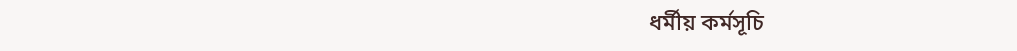ধর্মীয় কর্মসূচি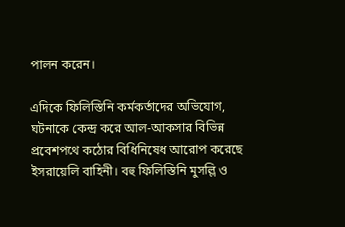পালন করেন।

এদিকে ফিলিস্তিনি কর্মকর্তাদের অভিযোগ, ঘটনাকে কেন্দ্র করে আল-আকসার বিভিন্ন প্রবেশপথে কঠোর বিধিনিষেধ আরোপ করেছে ইসরায়েলি বাহিনী। বহু ফিলিস্তিনি মুসল্লি ও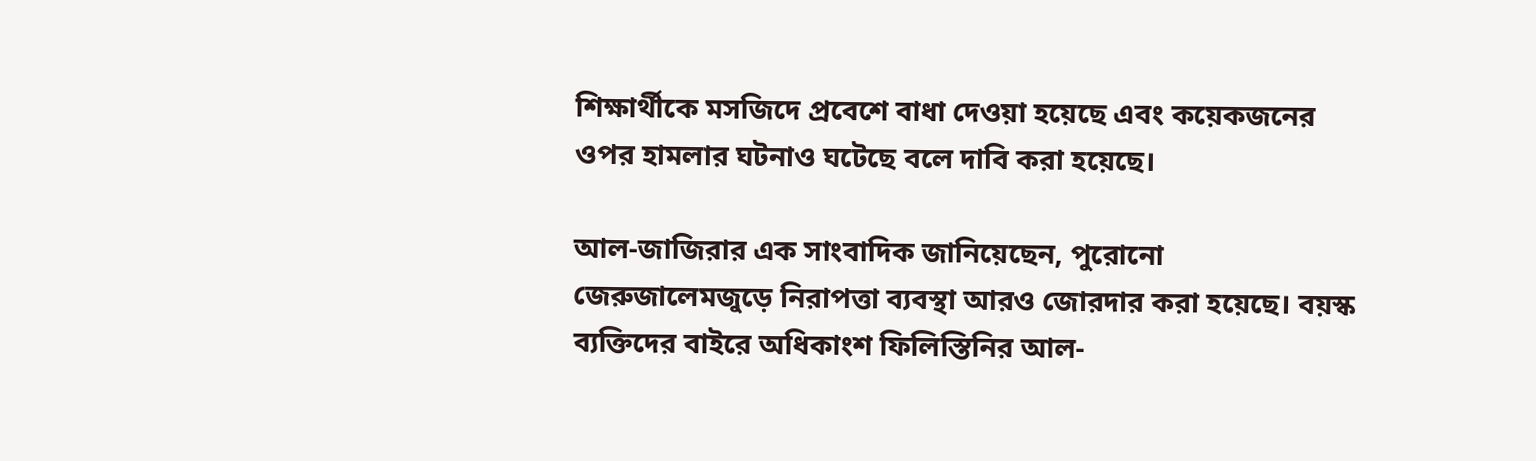শিক্ষার্থীকে মসজিদে প্রবেশে বাধা দেওয়া হয়েছে এবং কয়েকজনের ওপর হামলার ঘটনাও ঘটেছে বলে দাবি করা হয়েছে।

আল-জাজিরার এক সাংবাদিক জানিয়েছেন, পুরোনো জেরুজালেমজুড়ে নিরাপত্তা ব্যবস্থা আরও জোরদার করা হয়েছে। বয়স্ক ব্যক্তিদের বাইরে অধিকাংশ ফিলিস্তিনির আল-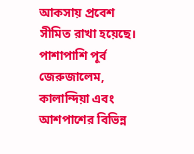আকসায় প্রবেশ সীমিত রাখা হয়েছে। পাশাপাশি পূর্ব জেরুজালেম, কালান্দিয়া এবং আশপাশের বিভিন্ন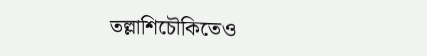তল্লাশিচৌকিতেও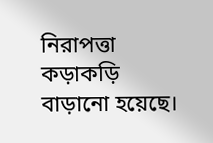নিরাপত্তা কড়াকড়ি বাড়ানো হয়েছে।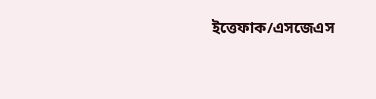ইত্তেফাক/এসজেএস